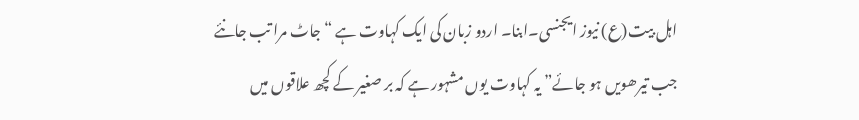اہل بیت(ع) نیوز ایجنسی۔ابنا۔ اردو زبان کی ایک کہاوت ہے “جاٹ مرا تب جانئے جب تیرھویں ہو جائے” یہ کہاوت یوں مشہور ہے کہ بر صغیر کے کچھ علاقوں میں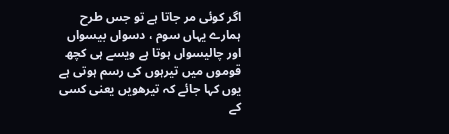اگر کوئی مر جاتا ہے تو جس طرح ہمارے یہاں سوم ، دسواں بیسواں اور چالیسواں ہوتا ہے ویسے ہی کچھ قوموں میں تیرہوں کی رسم ہوتی ہے یوں کہا جائے کہ تیرھویں یعنی کسی کے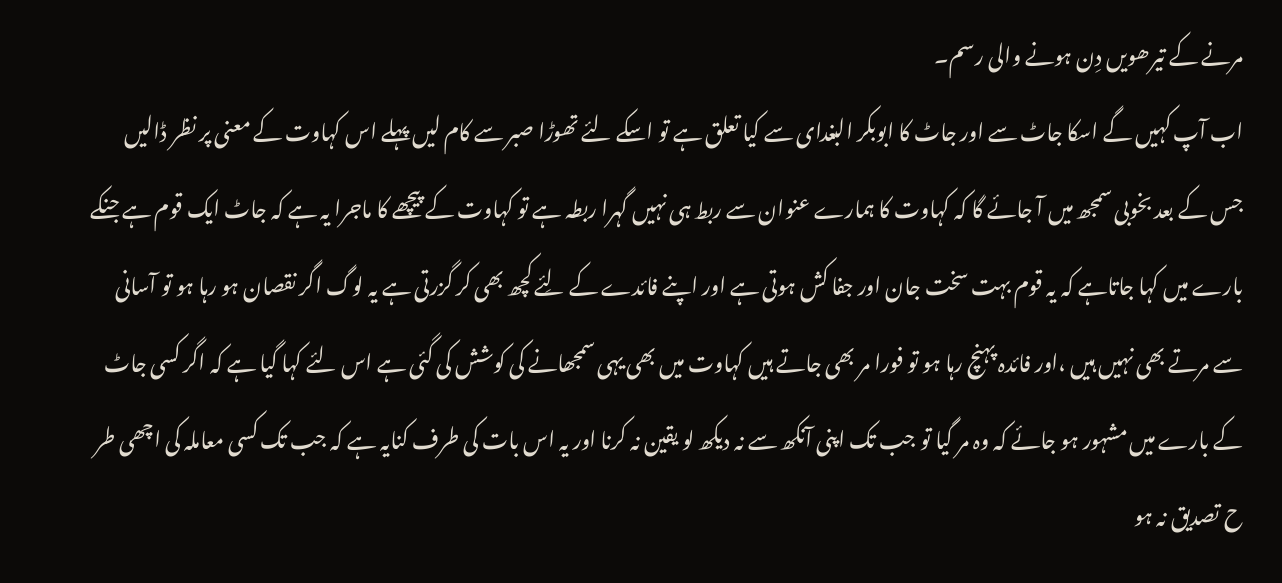مرنے کے تیرھویں دِن ہونے والی رسم۔
اب آپ کہیں گے اسکا جاٹ سے اور جاٹ کا ابوبکر البغدای سے کیا تعلق ہے تو اسکے لئے تھوڑا صبر سے کام لیں پہلے اس کہاوت کے معنی پر نظر ڈالیں جس کے بعد بخوبی سمجھ میں آ جائے گا کہ کہاوت کا ہمارے عنوان سے ربط ہی نہیں گہرا ربطہ ہے تو کہاوت کے پیچھے کا ماجرا یہ ہے کہ جاٹ ایک قوم ہے جنکے بارے میں کہا جاتاہے کہ یہ قوم بہت سخت جان اور جفا کش ہوتی ہے اور اپنے فائدے کے لِئے کچھ بھی کر گزرتی ہے یہ لوگ اگر نقصان ہو رہا ہو تو آسانی سے مرتے بھی نہیں ہیں ،اور فائدہ پہنچ رہا ہو تو فورا مر بھی جاتے ہیں کہاوت میں بھی یہی سمجھانے کی کوشش کی گئی ہے اس لئے کہا گیا ہے کہ اگر کسی جاٹ کے بارے میں مشہور ہو جائے کہ وہ مر گیا تو جب تک اپنی آنکھ سے نہ دیکھ لو یقین نہ کرنا اور یہ اس بات کی طرف کنایہ ہے کہ جب تک کسی معاملہ کی اچھی طر ح تصدیق نہ ہو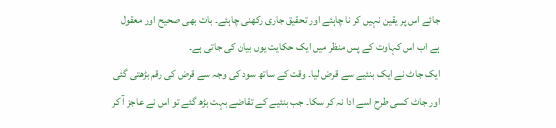جائے اس پر یقین نہیں کر نا چاہئے اور تحقیق جاری رکھنی چاہئے۔ بات بھی صحیح اور معقول ہے اب اس کہاوت کے پس منظر میں ایک حکایت یوں بیان کی جاتی ہے۔
ایک جاٹ نے ایک بنئیے سے قرض لیا۔ وقت کے ساتھ سود کی وجہ سے قرض کی رقم بڑھتی گئی اور جاٹ کسی طرح اسے ادا نہ کر سکا۔ جب بنئیے کے تقاضے بہت بڑھ گئے تو اس نے عاجز آ کر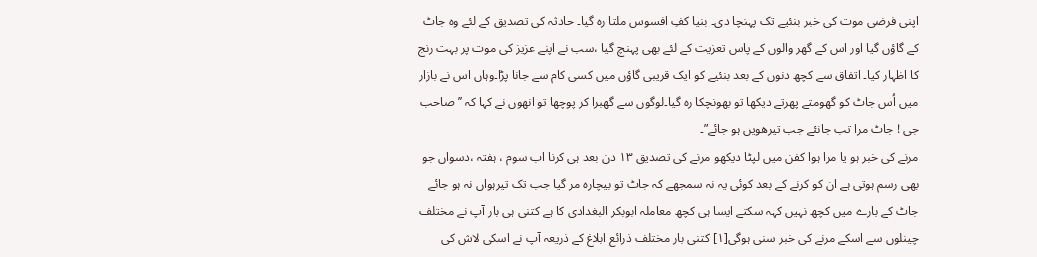اپنی فرضی موت کی خبر بنئیے تک پہنچا دی۔ بنیا کفِ افسوس ملتا رہ گیا۔ حادثہ کی تصدیق کے لئے وہ جاٹ کے گاؤں گیا اور اس کے گھر والوں کے پاس تعزیت کے لئے بھی پہنچ گیا ،سب نے اپنے عزیز کی موت پر بہت رنج کا اظہار کیا۔ اتفاق سے کچھ دنوں کے بعد بنئیے کو ایک قریبی گاؤں میں کسی کام سے جانا پڑا۔وہاں اس نے بازار میں اُس جاٹ کو گھومتے پھرتے دیکھا تو بھونچکا رہ گیا۔لوگوں سے گھبرا کر پوچھا تو انھوں نے کہا کہ ’’ صاحب جی ! جاٹ مرا تب جانئے جب تیرھویں ہو جائے”۔
مرنے کی خبر ہو یا مرا ہوا کفن میں لپٹا دیکھو مرنے کی تصدیق ۱۳ دن بعد ہی کرنا اب سوم ، ہفتہ ،دسواں جو بھی رسم ہوتی ہے ان کو کرنے کے بعد کوئی یہ نہ سمجھے کہ جاٹ تو بیچارہ مر گیا جب تک تیرہواں نہ ہو جائے جاٹ کے بارے میں کچھ نہیں کہہ سکتے ایسا ہی کچھ معاملہ ابوبکر البغدادی کا ہے کتنی ہی بار آپ نے مختلف چینلوں سے اسکے مرنے کی خبر سنی ہوگی[۱] کتنی بار مختلف ذرائع ابلاغ کے ذریعہ آپ نے اسکی لاش کی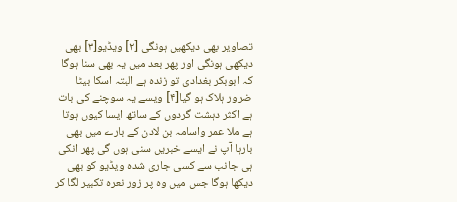تصاویر بھی دیکھیں ہونگی [۲] ویڈیو[۳] بھی دیکھی ہونگی اور پھر بعد میں یہ بھی سنا ہوگا کہ ابوبکر بغدادی تو زندہ ہے البتہ اسکا بیٹا ضرور ہلاک ہو گیا[۴] ویسے یہ سوچنے کی بات ہے اکثر دہشت گردوں کے ساتھ ایسا کیوں ہوتا ہے ملا عمر واسامہ بن لادن کے بارے میں بھی بارہا آپ نے ایسے خبریں سنی ہوں گی پھر انکی ہی جانب سے کسی جاری شدہ ویڈیو کو بھی دیکھا ہوگا جس میں وہ پر زور نعرہ تکبیر لگا کر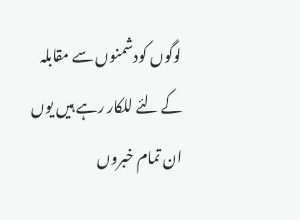لوگوں کودشمنوں سے مقابلہ کے لئے للکار رہے ہیں یوں ان تمام خبروں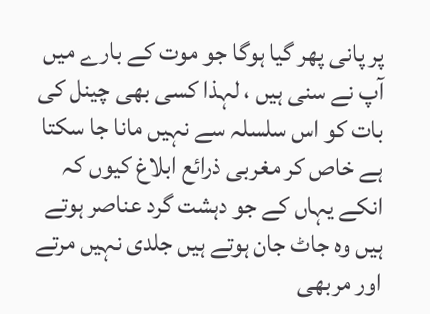پر پانی پھر گیا ہوگا جو موت کے بارے میں آپ نے سنی ہیں ، لہذا کسی بھی چینل کی بات کو اس سلسلہ سے نہیں مانا جا سکتا ہے خاص کر مغربی ذرائع ابلاغ کیوں کہ انکے یہاں کے جو دہشت گرد عناصر ہوتے ہیں وہ جاٹ جان ہوتے ہیں جلدی نہیں مرتے اور مربھی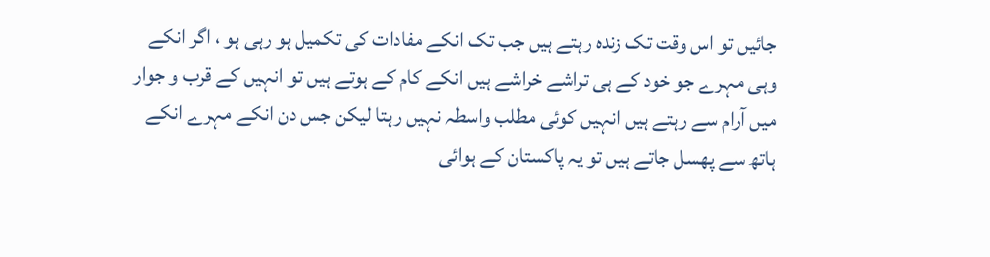جائیں تو اس وقت تک زندہ رہتے ہیں جب تک انکے مفادات کی تکمیل ہو رہی ہو ، اگر انکے وہی مہرے جو خود کے ہی تراشے خراشے ہیں انکے کام کے ہوتے ہیں تو انہیں کے قرب و جوار میں آرام سے رہتے ہیں انہیں کوئی مطلب واسطہ نہیں رہتا لیکن جس دن انکے مہرے انکے ہاتھ سے پھسل جاتے ہیں تو یہ پاکستان کے ہوائی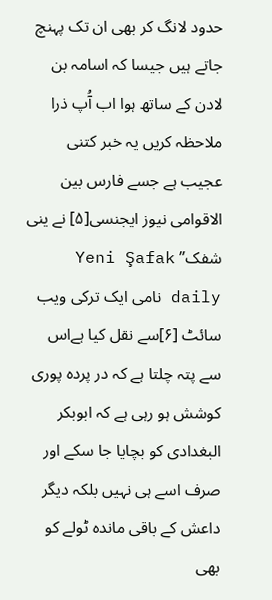حدود لانگ کر بھی ان تک پہنچ جاتے ہیں جیسا کہ اسامہ بن لادن کے ساتھ ہوا اب آُپ ذرا ملاحظہ کریں یہ خبر کتنی عجیب ہے جسے فارس بین الاقوامی نیوز ایجنسی[۵] نے ینی شفک” Yeni Şafak daily نامی ایک ترکی ویب سائٹ [۶]سے نقل کیا ہےاس سے پتہ چلتا ہے کہ در پردہ پوری کوشش ہو رہی ہے کہ ابوبکر البغدادی کو بچایا جا سکے اور صرف اسے ہی نہیں بلکہ دیگر داعش کے باقی ماندہ ٹولے کو بھی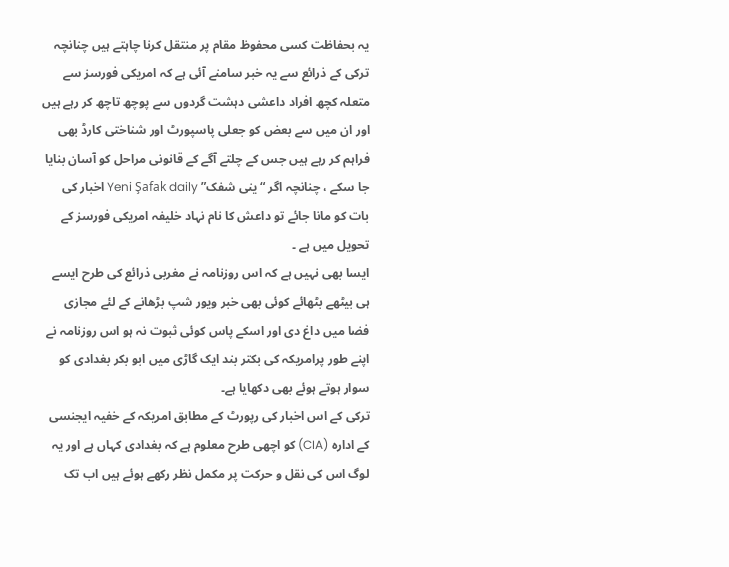یہ بحفاظت کسی محفوظ مقام پر منتقل کرنا چاہتے ہیں چنانچہ ترکی کے ذرائع سے یہ خبر سامنے آئی ہے کہ امریکی فورسز سے متعلہ کچھ افراد داعشی دہشت گردوں سے پوچھ تاچھ کر رہے ہیں اور ان میں سے بعض کو جعلی پاسپورٹ اور شناختی کارڈ بھی فراہم کر رہے ہیں جس کے چلتے آگے کے قانونی مراحل کو آسان بنایا جا سکے ، چنانچہ اگر “ینی شفک” Yeni Şafak daily اخبار کی بات کو مانا جائے تو داعش کا نام نہاد خلیفہ امریکی فورسز کے تحویل میں ہے ۔
ایسا بھی نہیں ہے کہ اس روزنامہ نے مغربی ذرائع کی طرح ایسے ہی بیٹھے بٹھائے کوئی بھی خبر ویور شپ بڑھانے کے لئے مجازی فضا میں داغ دی اور اسکے پاس کوئی ثبوت نہ ہو اس روزنامہ نے اپنے طور پرامریکہ کی بکتر بند ایک گاڑی میں ابو بکر بغدادی کو سوار ہوتے ہوئے بھی دکھایا ہے۔
ترکی کے اس اخبار کی رپورٹ کے مطابق امریکہ کے خفیہ ایجنسی کے ادارہ (CIA) کو اچھی طرح معلوم ہے کہ بغدادی کہاں ہے اور یہ لوگ اس کی نقل و حرکت پر مکمل نظر رکھے ہوئے ہیں اب تک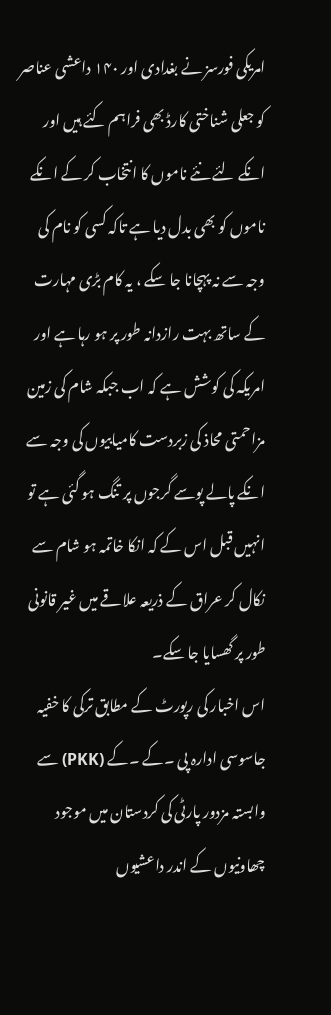امریکی فورسز نے بغدادی اور ۱۴۰ داعشی عناصر کو جعلی شناختی کارڈ بھی فراہم کئے ہیں اور انکے لئے نئے ناموں کا انتخاب کر کے انکے ناموں کو بھی بدل دیا ہے تاکہ کسی کو نام کی وجہ سے نہ پہچانا جا سکے ، یہ کام بڑی مہارت کے ساتھ بہت رازدانہ طور پر ہو رہا ہے اور امریکہ کی کوشش ہے کہ اب جبکہ شام کی زمین مزاحمتی محاذ کی زبردست کامیابیوں کی وجہ سے انکے پالے پوسے گرجوں پر تنگ ہو گئی ہے تو انہیں قبل اس کے کہ انکا خاتمہ ہو شام سے نکال کر عراق کے ذریعہ علاقے میں غیر قانونی طور پر گھسایا جا سکے۔
اس اخبار کی رپورٹ کے مطابق ترکی کا خفیہ جاسوسی ادارہ پی ۔کے ۔کے (PKK) سے وابستہ مزدور پارٹی کی کردستان میں موجود چھاونیوں کے اندر داعشیوں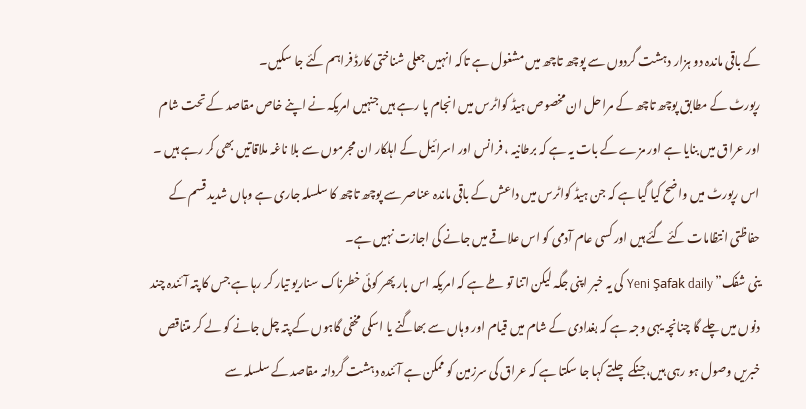کے باقی ماندہ دو ہزار دہشت گردوں سے پوچھ تاچھ میں مشغول ہے تاکہ انہیں جعلی شناختی کارڈ فراہم کئے جا سکیں۔
رپورٹ کے مطابق پوچھ تاچھ کے مراحل ان مخصوص ہیڈ کواٹرس میں انجام پا رہے ہیں جنہیں امریکہ نے اپنے خاص مقاصد کے تحت شام اور عراق میں بنایا ہے اور مزے کے بات یہ ہے کہ برطانیہ ، فرانس اور اسرائیل کے اہلکار ان مجرموں سے بلا ناغہ ملاقاتیں بھی کر رہے ہیں ۔
اس رپورٹ میں واضح کیا گیا ہے کہ جن ہیڈ کواٹرس میں داعش کے باقی ماندہ عناصر سے پوچھ تاچھ کا سلسلہ جاری ہے وہاں شدید قسم کے حفاظتی انتظامات کئے گئے ہیں اور کسی عام آدمی کو اس علاقے میں جانے کی اجازت نہیں ہے۔
ینی شفک” Yeni Şafak daily کی یہ خبر اپنی جگہ لیکن اتنا تو طے ہے کہ امریکہ اس بار پھر کوئی خطرناک سناریو تیار کر رہا ہے جس کا پتہ آئندہ چند دنوں میں چلے گا چنانچہ یہی وجہ ہے کہ بغدادی کے شام میں قیام اور وہاں سے بھاگنے یا اسکی مخفی گاہوں کے پتہ چل جانے کو لے کر متناقص خبریں وصول ہو رہی ہیں،جنکے چلتے کہا جا سکتا ہے کہ عراق کی سرزمین کو ممکن ہے آئندہ دہشت گردانہ مقاصد کے سلسلہ سے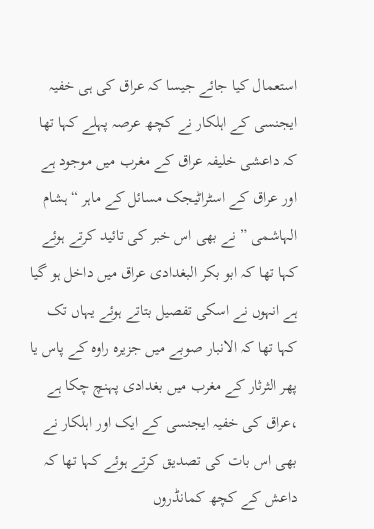استعمال کیا جائے جیسا کہ عراق کی ہی خفیہ ایجنسی کے اہلکار نے کچھ عرصہ پہلے کہا تھا کہ داعشی خلیفہ عراق کے مغرب میں موجود ہے اور عراق کے اسٹراٹیجک مسائل کے ماہر “ہشام الہاشمی ” نے بھی اس خبر کی تائید کرتے ہوئے کہا تھا کہ ابو بکر البغدادی عراق میں داخل ہو گیا ہے انہوں نے اسکی تفصیل بتاتے ہوئے یہاں تک کہا تھا کہ الانبار صوبے میں جزیرہ راوہ کے پاس یا پھر الثرثار کے مغرب میں بغدادی پہنچ چکا ہے ،عراق کی خفیہ ایجنسی کے ایک اور اہلکار نے بھی اس بات کی تصدیق کرتے ہوئے کہا تھا کہ داعش کے کچھ کمانڈروں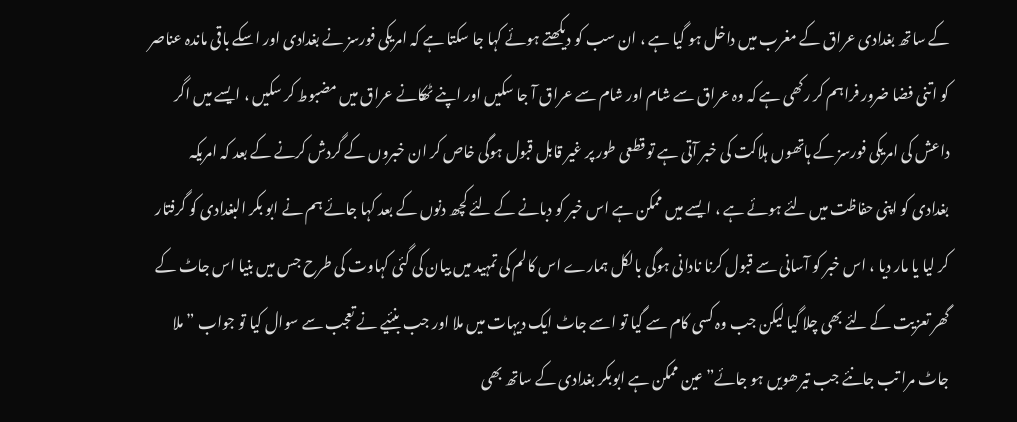کے ساتھ بغدادی عراق کے مغرب میں داخل ہو گیا ہے ، ان سب کو دیکھتے ہوئے کہا جا سکتا ہے کہ امریکی فورسز نے بغدادی اور اسکے باقی ماندہ عناصر کو اتنی فضا ضرور فراہم کر رکھی ہے کہ وہ عراق سے شام اور شام سے عراق آ جا سکیں اور اپنے ٹھکانے عراق میں مضبوط کر سکیں ، ایسے میں اگر داعش کی امریکی فورسز کے ہاتھوں ہلاکت کی خبر آتی ہے تو قطعی طور پر غیر قابل قبول ہوگی خاص کر ان خبروں کے گردش کرنے کے بعد کہ امریکہ بغدادی کو اپنی حفاظت میں لئے ہوئے ہے ، ایسے میں ممکن ہے اس خبر کو دبانے کے لئے کچھ دنوں کے بعد کہا جائے ہم نے ابو بکر البغدادی کو گرفتار کر لیا یا مار دیا ، اس خبر کو آسانی سے قبول کرنا نادانی ہوگی بالکل ہمارے اس کالم کی تمہید میں بیان کی گئی کہاوت کی طرح جس میں بنیا اس جاٹ کے گھر تعزیت کے لئے بھی چلا گیا لیکن جب وہ کسی کام سے گیا تو اسے جاٹ ایک دیہات میں ملا اور جب بنئیے نے تعجب سے سوال کیا تو جواب ”ملا جاٹ مرا تب جانئے جب تیرھویں ہو جائے” عین ممکن ہے ابوبکر بغدادی کے ساتھ بھی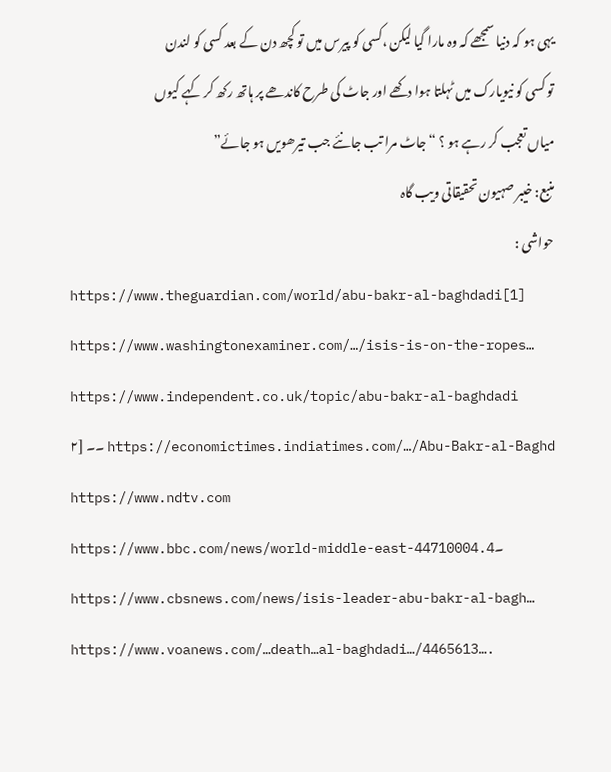یہی ہو کہ دنیا سمجھے کہ وہ مارا گیا لیکن ،کسی کو پیرس میں تو کچھ دن کے بعد کسی کو لندن تو کسی کو نیویارک میں ٹہلتا ہوا دکھے اور جاٹ کی طرح کاندھے پر ہاتھ رکھ کر کہے کیوں میاں تعجب کر رہے ہو ؟ “جاٹ مرا تب جانئے جب تیرھویں ہو جائے”
منبع: خیبر صہیون تحقیقاتی ویب گاہ
حواشی :
https://www.theguardian.com/world/abu-bakr-al-baghdadi[1]
https://www.washingtonexaminer.com/…/isis-is-on-the-ropes…
https://www.independent.co.uk/topic/abu-bakr-al-baghdadi
۲] ۔۔ https://economictimes.indiatimes.com/…/Abu-Bakr-al-Baghd
https://www.ndtv.com
https://www.bbc.com/news/world-middle-east-44710004.4۔
https://www.cbsnews.com/news/isis-leader-abu-bakr-al-bagh…
https://www.voanews.com/…death…al-baghdadi…/4465613….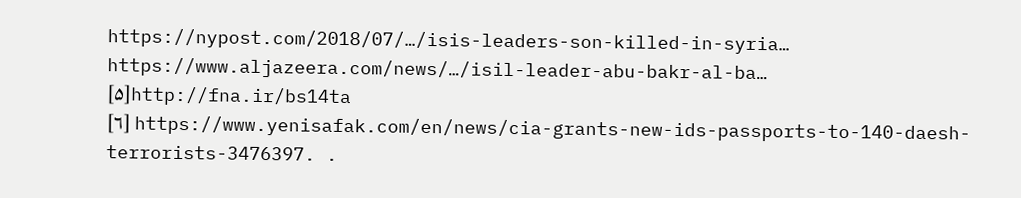https://nypost.com/2018/07/…/isis-leaders-son-killed-in-syria…
https://www.aljazeera.com/news/…/isil-leader-abu-bakr-al-ba…
[۵]http://fna.ir/bs14ta
[۶] https://www.yenisafak.com/en/news/cia-grants-new-ids-passports-to-140-daesh-terrorists-3476397. .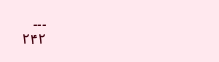۔۔۔
۲۴۲